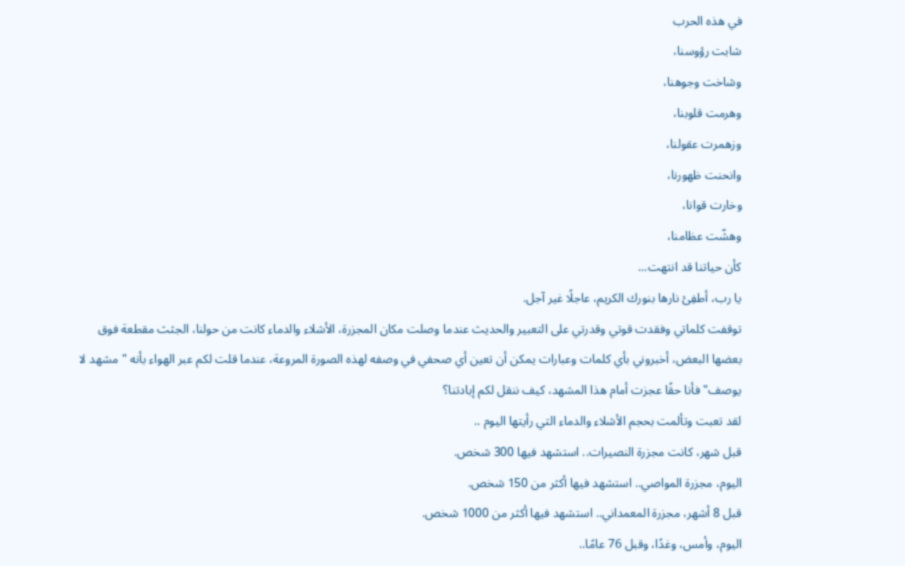في هذه الحرب
شابت رؤوسنا،
وشاخت وجوهنا،
وهرمت قلوبنا،
وزهمرت عقولنا،
وانحنت ظهورنا،
وخارت قوانا،
وهشّت عظامنا،
كأن حياتنا قد انتهت...
يا رب، أطفِئ نارها بنورك الكريم، عاجلًا غير آجل.
توقفت كلماتي وفقدت قوتي وقدرتي على التعبير والحديث عندما وصلت مكان المجزرة، الأشلاء والدماء كانت من حولنا، الجثث مقطعة فوق بعضها البعض، أخبروني بأي كلمات وعبارات يمكن أن تعين أي صحفي في وصفه لهذه الصورة المروعة، عندما قلت لكم عبر الهواء بأنه "مشهد لا يوصف" فأنا حقًا عجزت أمام هذا المشهد، كيف ننقل لكم إبادتنا؟
لقد تعبت وتألمت بحجم الأشلاء والدماء التي رأيتها اليوم ..
قبل شهر، كانت مجزرة النصيرات.. استشهد فيها 300 شخص.
اليوم، مجزرة المواصي.. استشهد فيها أكثر من 150 شخص.
قبل 8 أشهر، مجزرة المعمداني.. استشهد فيها أكثر من 1000 شخص.
اليوم، وأمس، وغدًا، وقبل 76 عامًا..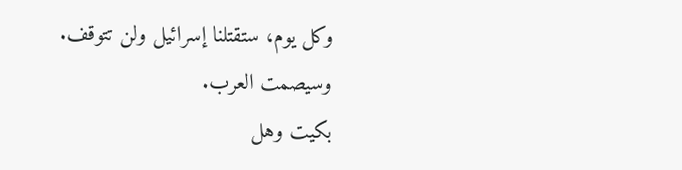وكل يوم، ستقتلنا إسرائيل ولن تتوقف.
وسيصمت العرب.
بكيت وهل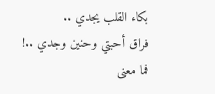بكاء القلب يجدي ..
فراق أحبتي وحنين وجدي ..!
فما معنى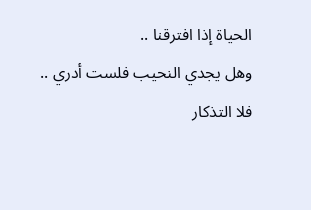الحياة إذا افترقنا ..
وهل يجدي النحيب فلست أدري ..
فلا التذكار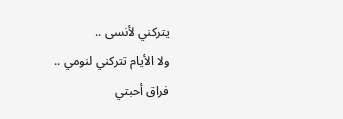يتركني لأنسى ..
ولا الأيام تتركني لنومي ..
فراق أحبتي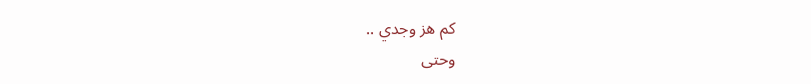كم هز وجدي ..
وحتى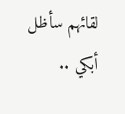لقائهم سأظل أبكي ..